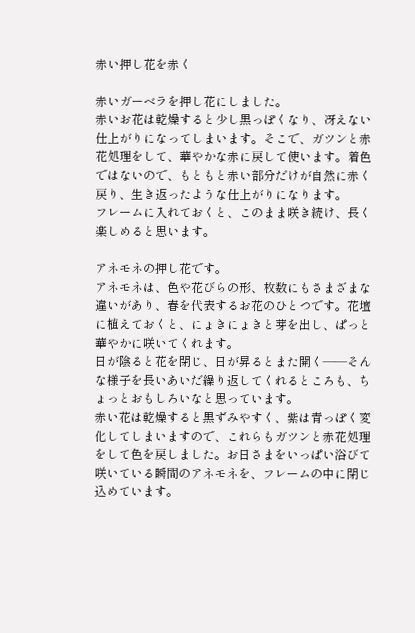赤い押し花を赤く

赤いガーベラを押し花にしました。
赤いお花は乾燥すると少し黒っぽくなり、冴えない仕上がりになってしまいます。そこで、ガツンと赤花処理をして、華やかな赤に戻して使います。着色ではないので、もともと赤い部分だけが自然に赤く戻り、生き返ったような仕上がりになります。
フレームに入れておくと、このまま咲き続け、長く楽しめると思います。

アネモネの押し花です。
アネモネは、色や花びらの形、枚数にもさまざまな違いがあり、春を代表するお花のひとつです。花壇に植えておくと、にょきにょきと芽を出し、ぱっと華やかに咲いてくれます。
日が陰ると花を閉じ、日が昇るとまた開く――そんな様子を長いあいだ繰り返してくれるところも、ちょっとおもしろいなと思っています。
赤い花は乾燥すると黒ずみやすく、紫は青っぽく変化してしまいますので、これらもガツンと赤花処理をして色を戻しました。お日さまをいっぱい浴びて咲いている瞬間のアネモネを、フレームの中に閉じ込めています。